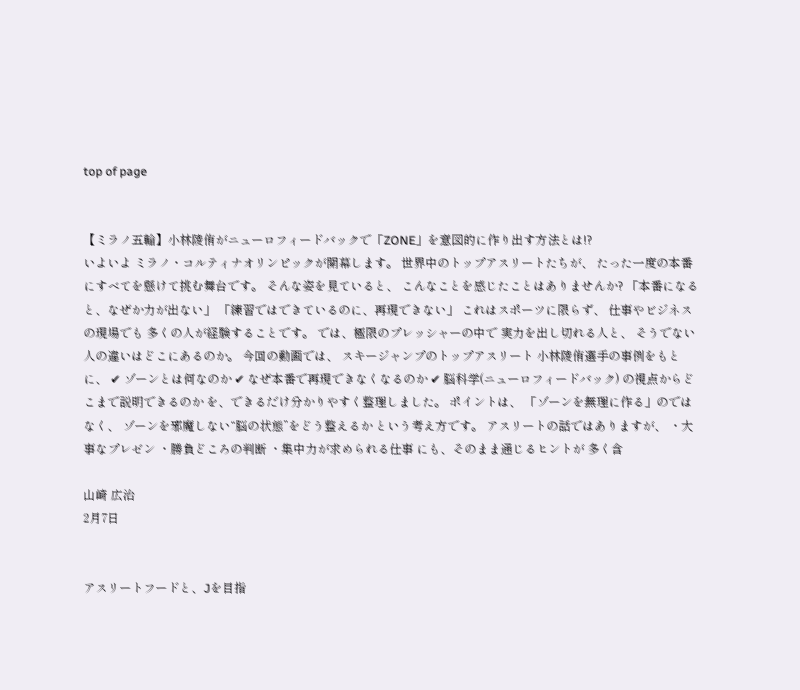top of page


【ミラノ五輪】小林陵侑がニューロフィードバックで「ZONE」を意図的に作り出す方法とは!?
いよいよ ミラノ・コルティナオリンピックが開幕します。 世界中のトップアスリートたちが、 たった一度の本番にすべてを懸けて挑む舞台です。 そんな姿を見ていると、 こんなことを感じたことはありませんか? 「本番になると、なぜか力が出ない」 「練習ではできているのに、再現できない」 これはスポーツに限らず、 仕事やビジネスの現場でも 多くの人が経験することです。 では、極限のプレッシャーの中で 実力を出し切れる人と、 そうでない人の違いはどこにあるのか。 今回の動画では、 スキージャンプのトップアスリート 小林陵侑選手の事例をもとに、 ✔ ゾーンとは何なのか ✔ なぜ本番で再現できなくなるのか ✔ 脳科学(ニューロフィードバック) の視点からどこまで説明できるのか を、できるだけ分かりやすく整理しました。 ポイントは、 「ゾーンを無理に作る」のではなく、 ゾーンを邪魔しない“脳の状態”をどう整えるか という考え方です。 アスリートの話ではありますが、 ・大事なプレゼン ・勝負どころの判断 ・集中力が求められる仕事 にも、そのまま通じるヒントが 多く含

山崎 広治
2月7日


アスリートフードと、Jを目指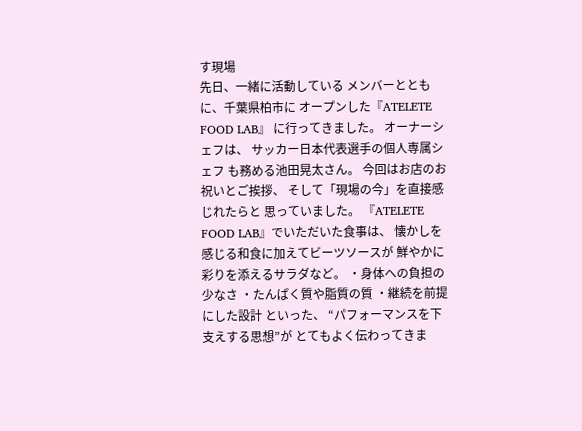す現場
先日、一緒に活動している メンバーとともに、千葉県柏市に オープンした『ATELETE FOOD LAB』 に行ってきました。 オーナーシェフは、 サッカー日本代表選手の個人専属シェフ も務める池田晃太さん。 今回はお店のお祝いとご挨拶、 そして「現場の今」を直接感じれたらと 思っていました。 『ATELETE FOOD LAB』でいただいた食事は、 懐かしを感じる和食に加えてビーツソースが 鮮やかに彩りを添えるサラダなど。 ・身体への負担の少なさ ・たんぱく質や脂質の質 ・継続を前提にした設計 といった、 “パフォーマンスを下支えする思想”が とてもよく伝わってきま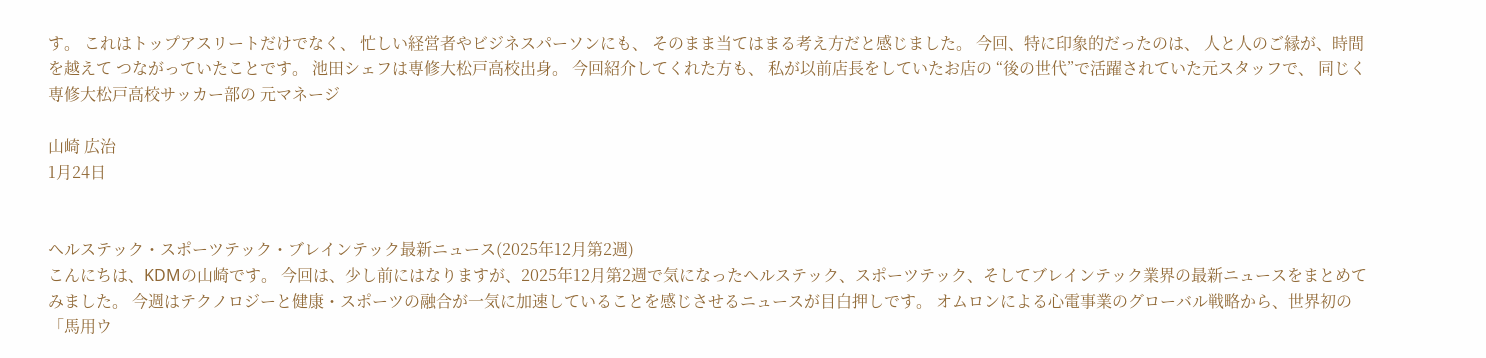す。 これはトップアスリートだけでなく、 忙しい経営者やビジネスパーソンにも、 そのまま当てはまる考え方だと感じました。 今回、特に印象的だったのは、 人と人のご縁が、時間を越えて つながっていたことです。 池田シェフは専修大松戸高校出身。 今回紹介してくれた方も、 私が以前店長をしていたお店の “後の世代”で活躍されていた元スタッフで、 同じく専修大松戸高校サッカー部の 元マネージ

山崎 広治
1月24日


ヘルステック・スポーツテック・ブレインテック最新ニュース(2025年12月第2週)
こんにちは、KDMの山崎です。 今回は、少し前にはなりますが、2025年12月第2週で気になったヘルステック、スポーツテック、そしてブレインテック業界の最新ニュースをまとめてみました。 今週はテクノロジーと健康・スポーツの融合が一気に加速していることを感じさせるニュースが目白押しです。 オムロンによる心電事業のグローバル戦略から、世界初の「馬用ウ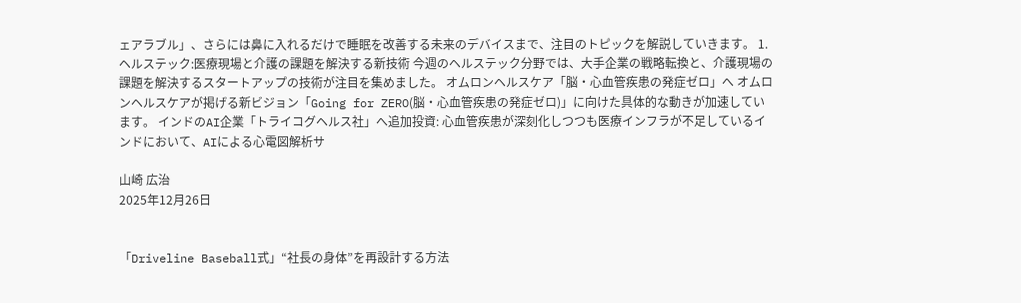ェアラブル」、さらには鼻に入れるだけで睡眠を改善する未来のデバイスまで、注目のトピックを解説していきます。 1. ヘルステック:医療現場と介護の課題を解決する新技術 今週のヘルステック分野では、大手企業の戦略転換と、介護現場の課題を解決するスタートアップの技術が注目を集めました。 オムロンヘルスケア「脳・心血管疾患の発症ゼロ」へ オムロンヘルスケアが掲げる新ビジョン「Going for ZERO(脳・心血管疾患の発症ゼロ)」に向けた具体的な動きが加速しています。 インドのAI企業「トライコグヘルス社」へ追加投資: 心血管疾患が深刻化しつつも医療インフラが不足しているインドにおいて、AIによる心電図解析サ

山崎 広治
2025年12月26日


「Driveline Baseball式」“社長の身体”を再設計する方法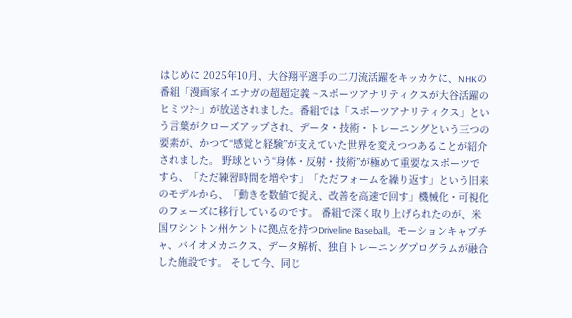はじめに 2025年10月、大谷翔平選手の二刀流活躍をキッカケに、NHKの番組「漫画家イエナガの超超定義 ~スポーツアナリティクスが大谷活躍のヒミツ?~」が放送されました。番組では「スポーツアナリティクス」という言葉がクローズアップされ、データ・技術・トレーニングという三つの要素が、かつて“感覚と経験”が支えていた世界を変えつつあることが紹介されました。 野球という“身体・反射・技術”が極めて重要なスポーツですら、「ただ練習時間を増やす」「ただフォームを繰り返す」という旧来のモデルから、「動きを数値で捉え、改善を高速で回す」機械化・可視化のフェーズに移行しているのです。 番組で深く取り上げられたのが、米国ワシントン州ケントに拠点を持つDriveline Baseball。モーションキャプチャ、バイオメカニクス、データ解析、独自トレーニングプログラムが融合した施設です。 そして今、同じ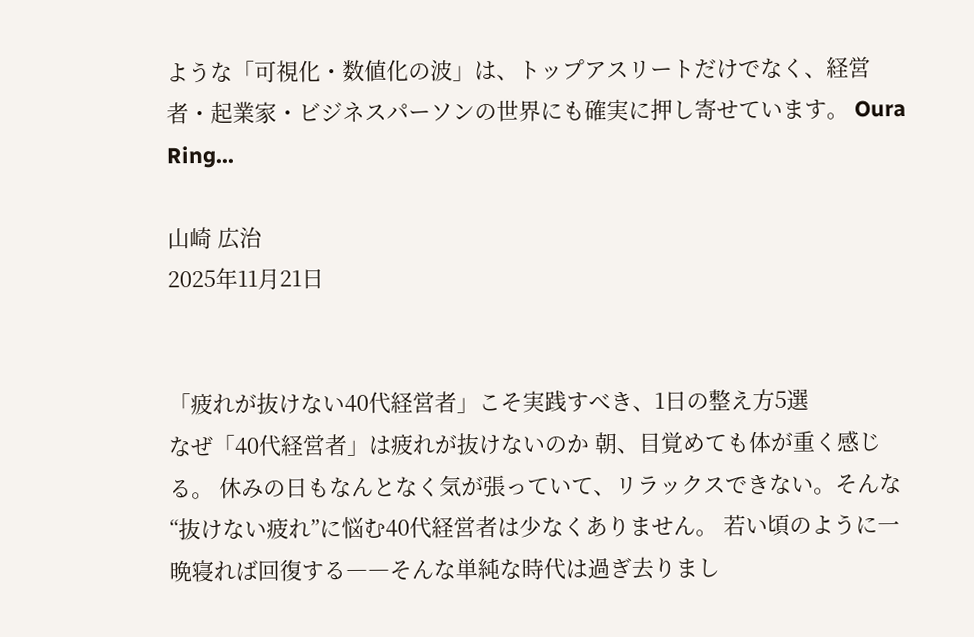ような「可視化・数値化の波」は、トップアスリートだけでなく、経営者・起業家・ビジネスパーソンの世界にも確実に押し寄せています。 Oura Ring...

山崎 広治
2025年11月21日


「疲れが抜けない40代経営者」こそ実践すべき、1日の整え方5選
なぜ「40代経営者」は疲れが抜けないのか 朝、目覚めても体が重く感じる。 休みの日もなんとなく気が張っていて、リラックスできない。そんな“抜けない疲れ”に悩む40代経営者は少なくありません。 若い頃のように一晩寝れば回復する――そんな単純な時代は過ぎ去りまし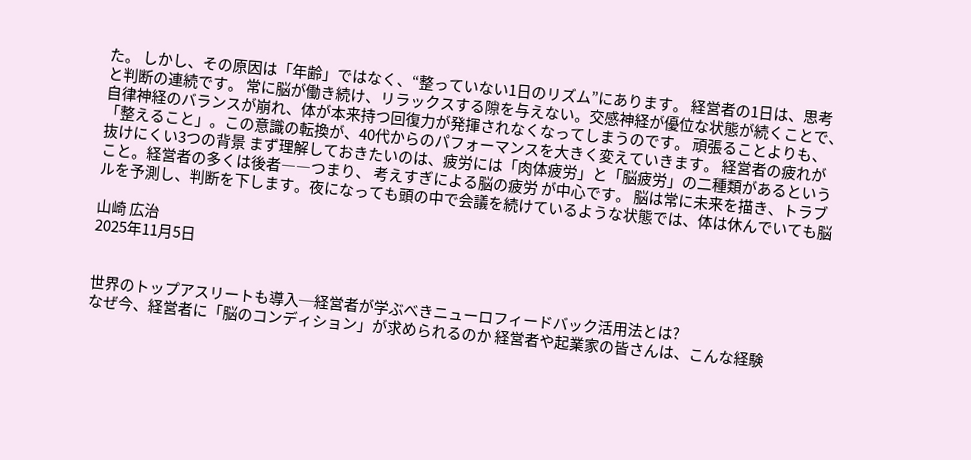た。 しかし、その原因は「年齢」ではなく、“整っていない1日のリズム”にあります。 経営者の1日は、思考と判断の連続です。 常に脳が働き続け、リラックスする隙を与えない。交感神経が優位な状態が続くことで、自律神経のバランスが崩れ、体が本来持つ回復力が発揮されなくなってしまうのです。 頑張ることよりも、「整えること」。この意識の転換が、40代からのパフォーマンスを大きく変えていきます。 経営者の疲れが抜けにくい3つの背景 まず理解しておきたいのは、疲労には「肉体疲労」と「脳疲労」の二種類があるということ。経営者の多くは後者――つまり、 考えすぎによる脳の疲労 が中心です。 脳は常に未来を描き、トラブルを予測し、判断を下します。夜になっても頭の中で会議を続けているような状態では、体は休んでいても脳

山崎 広治
2025年11月5日


世界のトップアスリートも導入─経営者が学ぶべきニューロフィードバック活用法とは?
なぜ今、経営者に「脳のコンディション」が求められるのか 経営者や起業家の皆さんは、こんな経験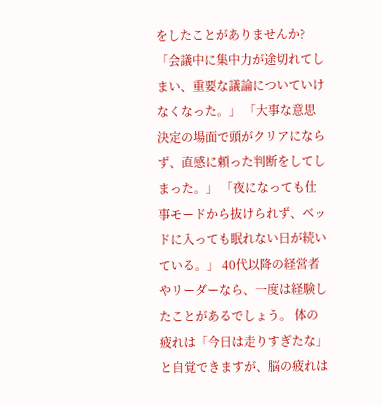をしたことがありませんか? 「会議中に集中力が途切れてしまい、重要な議論についていけなくなった。」 「大事な意思決定の場面で頭がクリアにならず、直感に頼った判断をしてしまった。」 「夜になっても仕事モードから抜けられず、ベッドに入っても眠れない日が続いている。」 40代以降の経営者やリーダーなら、一度は経験したことがあるでしょう。 体の疲れは「今日は走りすぎたな」と自覚できますが、脳の疲れは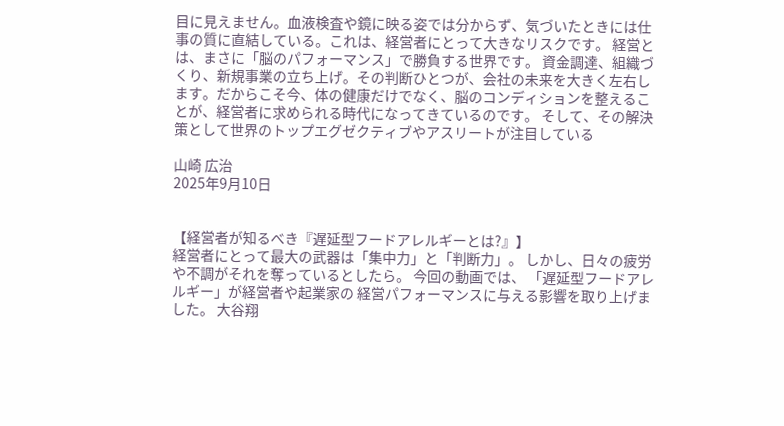目に見えません。血液検査や鏡に映る姿では分からず、気づいたときには仕事の質に直結している。これは、経営者にとって大きなリスクです。 経営とは、まさに「脳のパフォーマンス」で勝負する世界です。 資金調達、組織づくり、新規事業の立ち上げ。その判断ひとつが、会社の未来を大きく左右します。だからこそ今、体の健康だけでなく、脳のコンディションを整えることが、経営者に求められる時代になってきているのです。 そして、その解決策として世界のトップエグゼクティブやアスリートが注目している

山崎 広治
2025年9月10日


【経営者が知るべき『遅延型フードアレルギーとは?』】
経営者にとって最大の武器は「集中力」と「判断力」。 しかし、日々の疲労や不調がそれを奪っているとしたら。 今回の動画では、 「遅延型フードアレルギー」が経営者や起業家の 経営パフォーマンスに与える影響を取り上げました。 大谷翔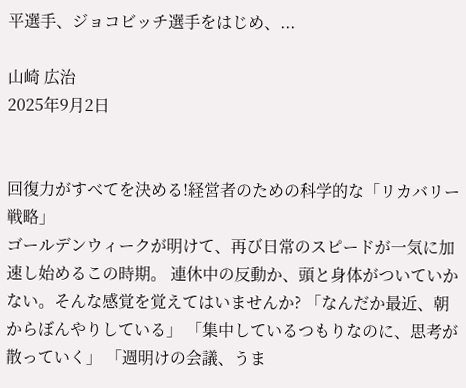平選手、ジョコビッチ選手をはじめ、...

山崎 広治
2025年9月2日


回復力がすべてを決める!経営者のための科学的な「リカバリー戦略」
ゴールデンウィークが明けて、再び日常のスピードが一気に加速し始めるこの時期。 連休中の反動か、頭と身体がついていかない。そんな感覚を覚えてはいませんか? 「なんだか最近、朝からぼんやりしている」 「集中しているつもりなのに、思考が散っていく」 「週明けの会議、うま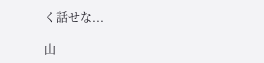く話せな...

山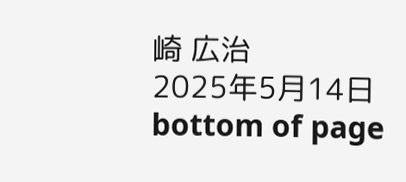崎 広治
2025年5月14日
bottom of page